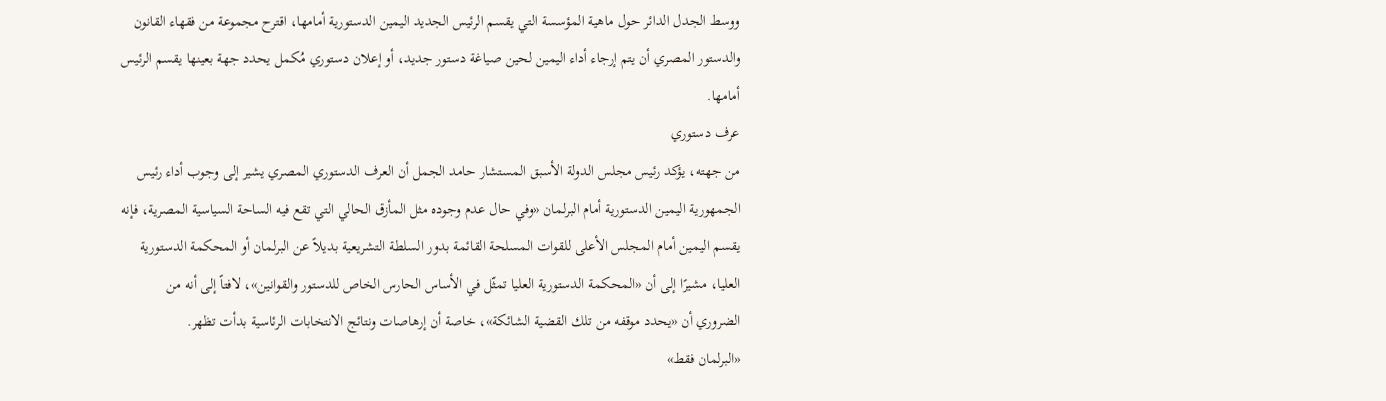ووسط الجدل الدائر حول ماهية المؤسسة التي يقسم الرئيس الجديد اليمين الدستورية أمامها، اقترح مجموعة من فقهاء القانون والدستور المصري أن يتم إرجاء أداء اليمين لحين صياغة دستور جديد، أو إعلان دستوري مُكمل يحدد جهة بعينها يقسم الرئيس أمامها.
عرف دستوري
من جهته، يؤكد رئيس مجلس الدولة الأسبق المستشار حامد الجمل أن العرف الدستوري المصري يشير إلى وجوب أداء رئيس الجمهورية اليمين الدستورية أمام البرلمان «وفي حال عدم وجوده مثل المأزق الحالي التي تقع فيه الساحة السياسية المصرية، فإنه يقسم اليمين أمام المجلس الأعلى للقوات المسلحة القائمة بدور السلطة التشريعية بديلاً عن البرلمان أو المحكمة الدستورية العليا، مشيرًا إلى أن «المحكمة الدستورية العليا تمثّل في الأساس الحارس الخاص للدستور والقوانين»، لافتاً إلى أنه من الضروري أن «يحدد موقفه من تلك القضية الشائكة»، خاصة أن إرهاصات ونتائج الانتخابات الرئاسية بدأت تظهر.
«البرلمان فقط»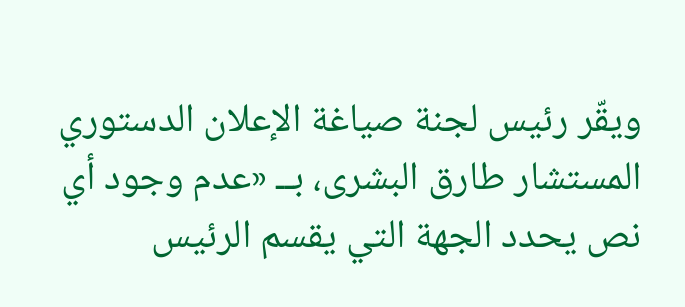ويقّر رئيس لجنة صياغة الإعلان الدستوري المستشار طارق البشرى، بــ «عدم وجود أي نص يحدد الجهة التي يقسم الرئيس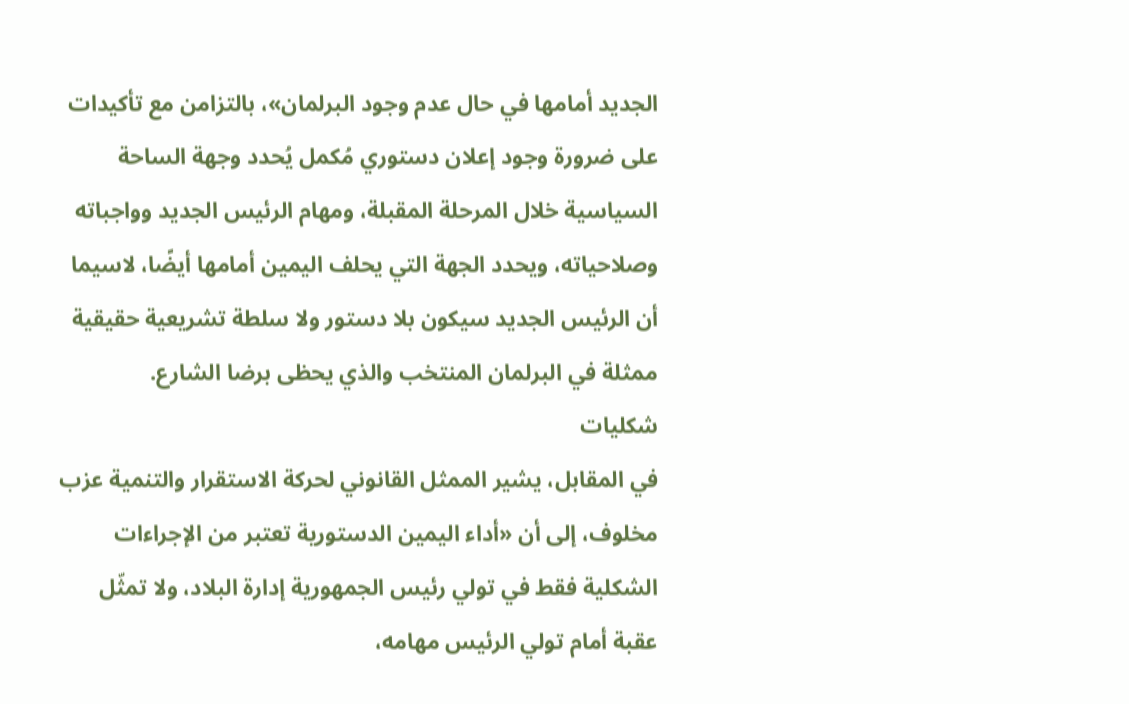الجديد أمامها في حال عدم وجود البرلمان»، بالتزامن مع تأكيدات على ضرورة وجود إعلان دستوري مُكمل يُحدد وجهة الساحة السياسية خلال المرحلة المقبلة، ومهام الرئيس الجديد وواجباته وصلاحياته، ويحدد الجهة التي يحلف اليمين أمامها أيضًا، لاسيما أن الرئيس الجديد سيكون بلا دستور ولا سلطة تشريعية حقيقية ممثلة في البرلمان المنتخب والذي يحظى برضا الشارع.
شكليات
في المقابل، يشير الممثل القانوني لحركة الاستقرار والتنمية عزب مخلوف، إلى أن «أداء اليمين الدستورية تعتبر من الإجراءات الشكلية فقط في تولي رئيس الجمهورية إدارة البلاد، ولا تمثّل عقبة أمام تولي الرئيس مهامه،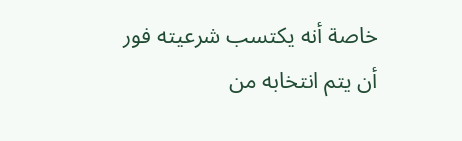خاصة أنه يكتسب شرعيته فور أن يتم انتخابه من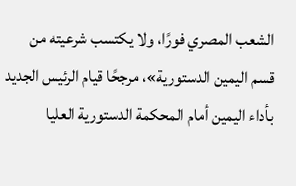الشعب المصري فورًا، ولا يكتسب شرعيته من قسم اليمين الدستورية»، مرجحًا قيام الرئيس الجديد بأداء اليمين أمام المحكمة الدستورية العليا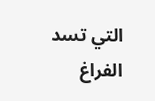التي تسد الفراغ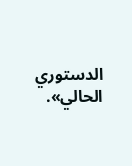الدستوري الحالي».